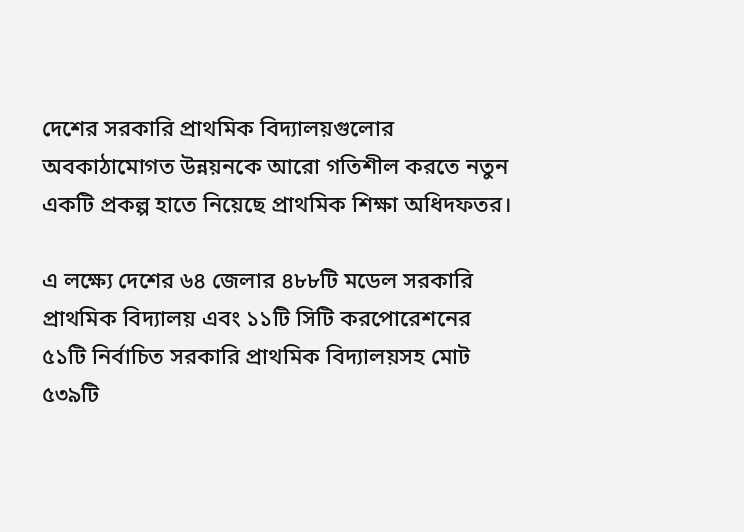দেশের সরকারি প্রাথমিক বিদ্যালয়গুলোর অবকাঠামোগত উন্নয়নকে আরো গতিশীল করতে নতুন একটি প্রকল্প হাতে নিয়েছে প্রাথমিক শিক্ষা অধিদফতর।

এ লক্ষ্যে দেশের ৬৪ জেলার ৪৮৮টি মডেল সরকারি প্রাথমিক বিদ্যালয় এবং ১১টি সিটি করপোরেশনের ৫১টি নির্বাচিত সরকারি প্রাথমিক বিদ্যালয়সহ মোট ৫৩৯টি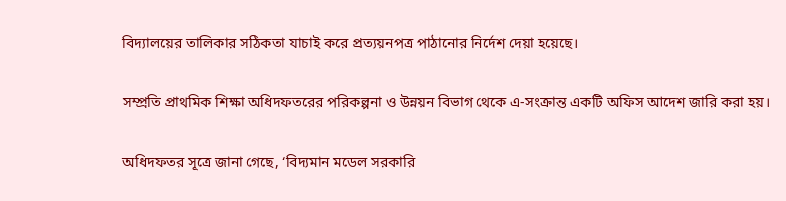বিদ্যালয়ের তালিকার সঠিকতা যাচাই করে প্রত্যয়নপত্র পাঠানোর নির্দেশ দেয়া হয়েছে।

সম্প্রতি প্রাথমিক শিক্ষা অধিদফতরের পরিকল্পনা ও উন্নয়ন বিভাগ থেকে এ-সংক্রান্ত একটি অফিস আদেশ জারি করা হয়।

অধিদফতর সূত্রে জানা গেছে, ‘বিদ্যমান মডেল সরকারি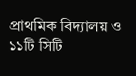প্রাথমিক বিদ্যালয় ও ১১টি সিটি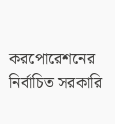করপোরেশনের নির্বাচিত সরকারি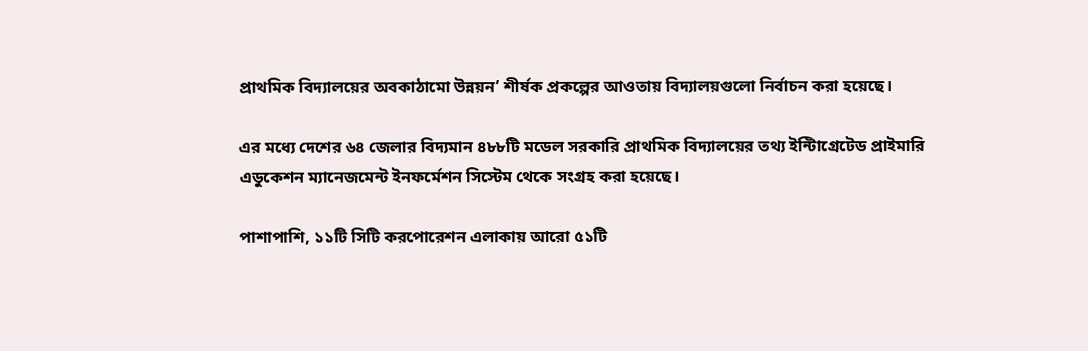প্রাথমিক বিদ্যালয়ের অবকাঠামো উন্নয়ন’ শীর্ষক প্রকল্পের আওতায় বিদ্যালয়গুলো নির্বাচন করা হয়েছে।

এর মধ্যে দেশের ৬৪ জেলার বিদ্যমান ৪৮৮টি মডেল সরকারি প্রাথমিক বিদ্যালয়ের তথ্য ইন্টিাগ্রেটেড প্রাইমারি এডুকেশন ম্যানেজমেন্ট ইনফর্মেশন সিস্টেম থেকে সংগ্রহ করা হয়েছে।

পাশাপাশি, ১১টি সিটি করপোরেশন এলাকায় আরো ৫১টি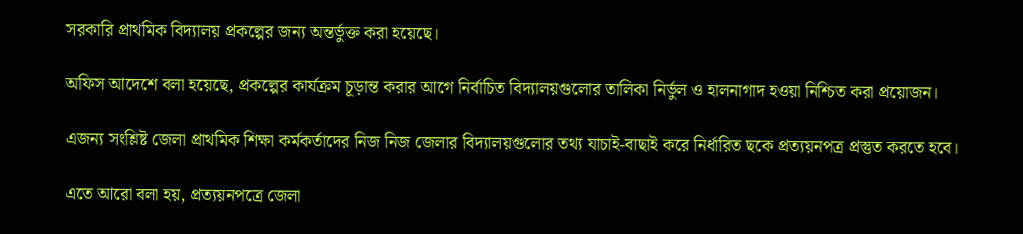সরকারি প্রাথমিক বিদ্যালয় প্রকল্পের জন্য অন্তর্ভুক্ত করা হয়েছে।

অফিস আদেশে বলা হয়েছে, প্রকল্পের কার্যক্রম চূড়ান্ত করার আগে নির্বাচিত বিদ্যালয়গুলোর তালিকা নির্ভুল ও হালনাগাদ হওয়া নিশ্চিত করা প্রয়োজন।

এজন্য সংশ্লিষ্ট জেলা প্রাথমিক শিক্ষা কর্মকর্তাদের নিজ নিজ জেলার বিদ্যালয়গুলোর তথ্য যাচাই-বাছাই করে নির্ধারিত ছকে প্রত্যয়নপত্র প্রস্তুত করতে হবে।

এতে আরো বলা হয়, প্রত্যয়নপত্রে জেলা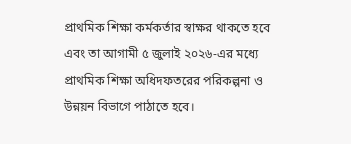প্রাথমিক শিক্ষা কর্মকর্তার স্বাক্ষর থাকতে হবে এবং তা আগামী ৫ জুলাই ২০২৬-এর মধ্যে প্রাথমিক শিক্ষা অধিদফতরের পরিকল্পনা ও উন্নয়ন বিভাগে পাঠাতে হবে।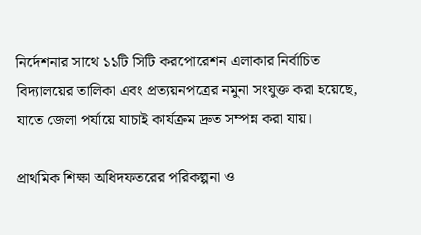নির্দেশনার সাথে ১১টি সিটি করপোরেশন এলাকার নির্বাচিত বিদ্যালয়ের তালিকা এবং প্রত্যয়নপত্রের নমুনা সংযুক্ত করা হয়েছে, যাতে জেলা পর্যায়ে যাচাই কার্যক্রম দ্রুত সম্পন্ন করা যায়।

প্রাথমিক শিক্ষা অধিদফতরের পরিকল্পনা ও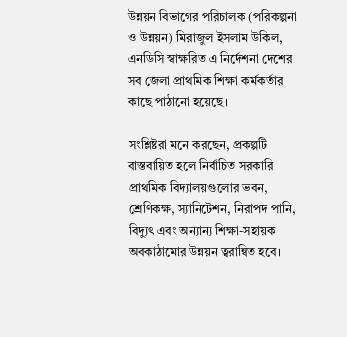উন্নয়ন বিভাগের পরিচালক (পরিকল্পনা ও উন্নয়ন) মিরাজুল ইসলাম উকিল, এনডিসি স্বাক্ষরিত এ নির্দেশনা দেশের সব জেলা প্রাথমিক শিক্ষা কর্মকর্তার কাছে পাঠানো হয়েছে।

সংশ্লিষ্টরা মনে করছেন, প্রকল্পটি বাস্তবায়িত হলে নির্বাচিত সরকারি প্রাথমিক বিদ্যালয়গুলোর ভবন, শ্রেণিকক্ষ, স্যানিটেশন, নিরাপদ পানি, বিদ্যুৎ এবং অন্যান্য শিক্ষা-সহায়ক অবকাঠামোর উন্নয়ন ত্বরান্বিত হবে।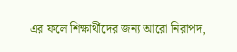এর ফলে শিক্ষার্থীদের জন্য আরো নিরাপদ,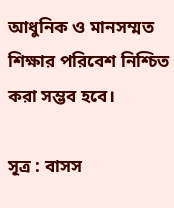আধুনিক ও মানসম্মত শিক্ষার পরিবেশ নিশ্চিত করা সম্ভব হবে।

সূত্র : বাসস